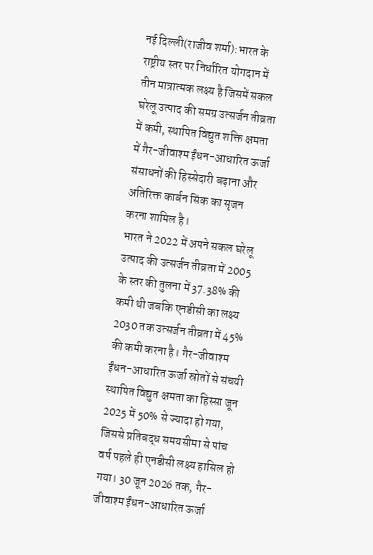नई दिल्ली(राजीव शर्मा):भारत के राष्ट्रीय स्तर पर निर्धारित योगदान में तीन मात्रात्मक लक्ष्य है जिसमें सकल घरेलू उत्पाद की समग्र उत्सर्जन तीव्रता में कमी, स्थापित विद्युत शक्ति क्षमता में गैर-जीवाश्म ईंधन-आधारित ऊर्जा संसाधनों की हिस्सेदारी बढ़ाना और अतिरिक्त कार्बन सिंक का सृजन करना शामिल है।
भारत ने 2022 में अपने सकल घरेलू उत्पाद की उत्सर्जन तीव्रता में 2005 के स्तर की तुलना में 37.38% की कमी थी जबकि एनडीसी का लक्ष्य 2030 तक उत्सर्जन तीव्रता में 45% की कमी करना है। गैर-जीवाश्म ईंधन-आधारित ऊर्जा स्रोतों से संचयी स्थापित विद्युत क्षमता का हिस्सा जून 2025 में 50% से ज्यादा हो गया, जिससे प्रतिबद्ध समयसीमा से पांच वर्ष पहले ही एनडीसी लक्ष्य हासिल हो गया। 30 जून 2026 तक, गैर-जीवाश्म ईंधन-आधारित ऊर्जा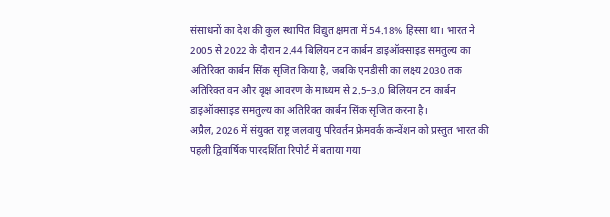संसाधनों का देश की कुल स्थापित विद्युत क्षमता में 54.18% हिस्सा था। भारत ने 2005 से 2022 के दौरान 2.44 बिलियन टन कार्बन डाइऑक्साइड समतुल्य का अतिरिक्त कार्बन सिंक सृजित किया है, जबकि एनडीसी का लक्ष्य 2030 तक अतिरिक्त वन और वृक्ष आवरण के माध्यम से 2.5–3.0 बिलियन टन कार्बन डाइऑक्साइड समतुल्य का अतिरिक्त कार्बन सिंक सृजित करना है।
अप्रैल, 2026 में संयुक्त राष्ट्र जलवायु परिवर्तन फ्रेमवर्क कन्वेंशन को प्रस्तुत भारत की पहली द्विवार्षिक पारदर्शिता रिपोर्ट में बताया गया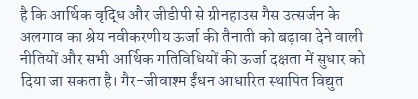है कि आर्थिक वृद्धि और जीडीपी से ग्रीनहाउस गैस उत्सर्जन के अलगाव का श्रेय नवीकरणीय ऊर्जा की तैनाती को बढ़ावा देने वाली नीतियों और सभी आर्थिक गतिविधियों की ऊर्जा दक्षता में सुधार को दिया जा सकता है। गैर-जीवाश्म ईंधन आधारित स्थापित विद्युत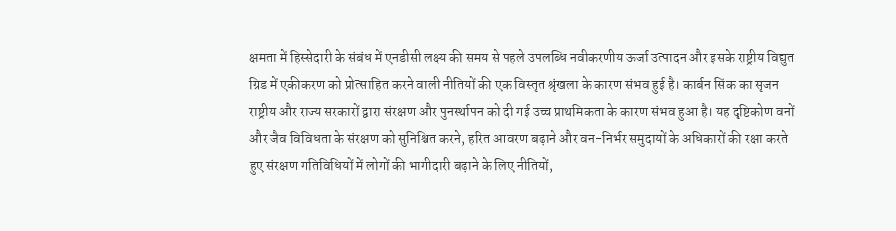क्षमता में हिस्सेदारी के संबंध में एनडीसी लक्ष्य की समय से पहले उपलब्धि नवीकरणीय ऊर्जा उत्पादन और इसके राष्ट्रीय विद्युत ग्रिड में एकीकरण को प्रोत्साहित करने वाली नीतियों की एक विस्तृत श्रृंखला के कारण संभव हुई है। कार्बन सिंक का सृजन राष्ट्रीय और राज्य सरकारों द्वारा संरक्षण और पुनर्स्थापन को दी गई उच्च प्राथमिकता के कारण संभव हुआ है। यह दृष्टिकोण वनों और जैव विविधता के संरक्षण को सुनिश्चित करने, हरित आवरण बढ़ाने और वन-निर्भर समुदायों के अधिकारों की रक्षा करते हुए संरक्षण गतिविधियों में लोगों की भागीदारी बढ़ाने के लिए नीतियों,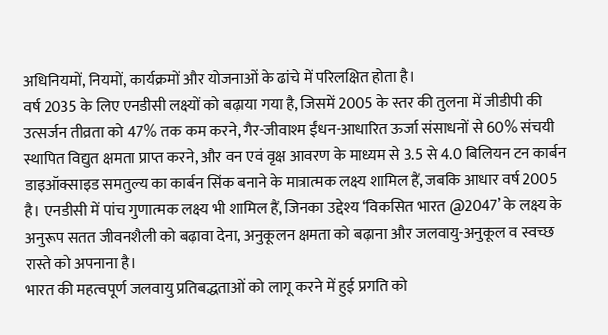अधिनियमों, नियमों, कार्यक्रमों और योजनाओं के ढांचे में परिलक्षित होता है।
वर्ष 2035 के लिए एनडीसी लक्ष्यों को बढ़ाया गया है, जिसमें 2005 के स्तर की तुलना में जीडीपी की उत्सर्जन तीव्रता को 47% तक कम करने, गैर-जीवाश्म ईंधन-आधारित ऊर्जा संसाधनों से 60% संचयी स्थापित विद्युत क्षमता प्राप्त करने, और वन एवं वृक्ष आवरण के माध्यम से 3.5 से 4.0 बिलियन टन कार्बन डाइऑक्साइड समतुल्य का कार्बन सिंक बनाने के मात्रात्मक लक्ष्य शामिल हैं, जबकि आधार वर्ष 2005 है। एनडीसी में पांच गुणात्मक लक्ष्य भी शामिल हैं, जिनका उद्देश्य ‘विकसित भारत @2047’ के लक्ष्य के अनुरूप सतत जीवनशैली को बढ़ावा देना, अनुकूलन क्षमता को बढ़ाना और जलवायु-अनुकूल व स्वच्छ रास्ते को अपनाना है।
भारत की महत्वपूर्ण जलवायु प्रतिबद्धताओं को लागू करने में हुई प्रगति को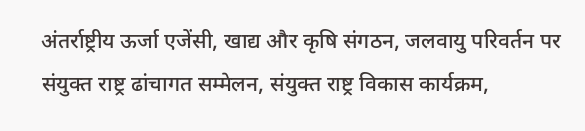अंतर्राष्ट्रीय ऊर्जा एजेंसी, खाद्य और कृषि संगठन, जलवायु परिवर्तन पर संयुक्त राष्ट्र ढांचागत सम्मेलन, संयुक्त राष्ट्र विकास कार्यक्रम,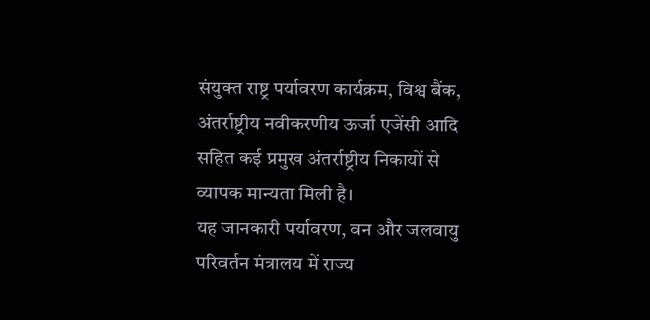संयुक्त राष्ट्र पर्यावरण कार्यक्रम, विश्व बैंक, अंतर्राष्ट्रीय नवीकरणीय ऊर्जा एजेंसी आदि सहित कई प्रमुख अंतर्राष्ट्रीय निकायों से व्यापक मान्यता मिली है।
यह जानकारी पर्यावरण, वन और जलवायु परिवर्तन मंत्रालय में राज्य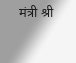मंत्री श्री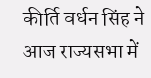कीर्ति वर्धन सिंह ने आज राज्यसभा में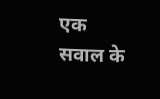एक सवाल के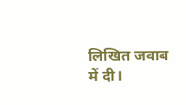लिखित जवाब में दी।